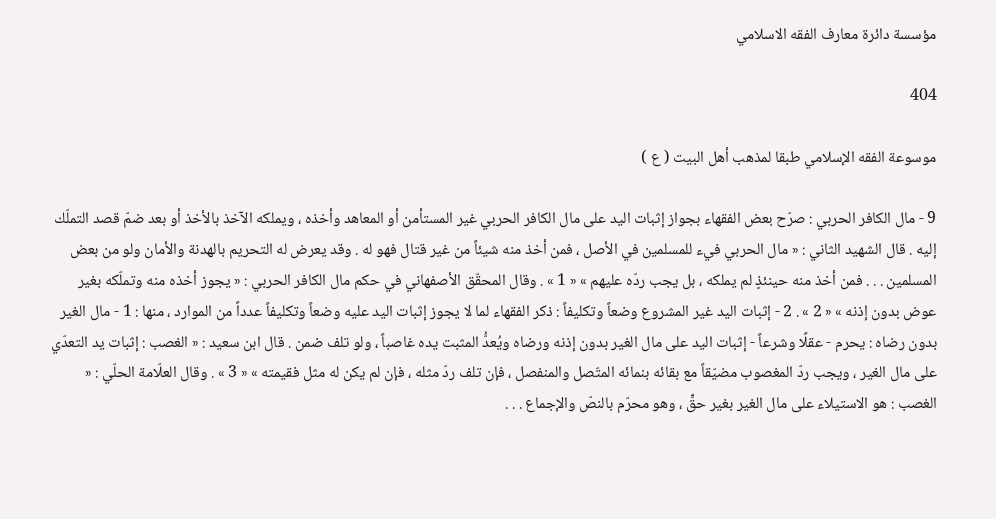مؤسسة دائرة معارف الفقه الاسلامي

404

موسوعة الفقه الإسلامي طبقا لمذهب أهل البيت ( ع )

9 - مال الكافر الحربي : صرّح بعض الفقهاء بجواز إثبات اليد على مال الكافر الحربي غير المستأمن أو المعاهد وأخذه ، ويملكه الآخذ بالأخذ أو بعد ضمّ قصد التملّك إليه . قال الشهيد الثاني : « مال الحربي فيء للمسلمين في الأصل ، فمن أخذ منه شيئاً من غير قتال فهو له . وقد يعرض له التحريم بالهدنة والأمان ولو من بعض المسلمين . . . فمن أخذ منه حينئذٍ لم يملكه ، بل يجب ردّه عليهم » « 1 » . وقال المحقّق الأصفهاني في حكم مال الكافر الحربي : « يجوز أخذه منه وتملّكه بغير عوض بدون إذنه » « 2 » . 2 - إثبات اليد غير المشروع وضعاً وتكليفاً : ذكر الفقهاء لما لا يجوز إثبات اليد عليه وضعاً وتكليفاً عدداً من الموارد ، منها : 1 - مال الغير بدون رضاه : يحرم - عقلًا وشرعاً - إثبات اليد على مال الغير بدون إذنه ورضاه ويُعدُّ المثبت يده غاصباً ، ولو تلف ضمن . قال ابن سعيد : « الغصب : إثبات يد التعدّي على مال الغير ، ويجب ردّ المغصوب مضيّقاً مع بقائه بنمائه المتّصل والمنفصل ، فإن تلف ردّ مثله ، فإن لم يكن له مثل فقيمته » « 3 » . وقال العلّامة الحلّي : « الغصب : هو الاستيلاء على مال الغير بغير حقٍّ ، وهو محرّم بالنصّ والإجماع . . .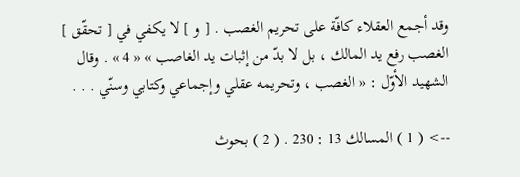وقد أجمع العقلاء كافّة على تحريم الغصب . [ و ] لا يكفي في [ تحقّق ] الغصب رفع يد المالك ، بل لا بدّ من إثبات يد الغاصب » « 4 » . وقال الشهيد الأوّل : « الغصب ، وتحريمه عقلي وإجماعي وكتابي وسنّي . . .

--> ( 1 ) المسالك 13 : 230 . ( 2 ) بحوث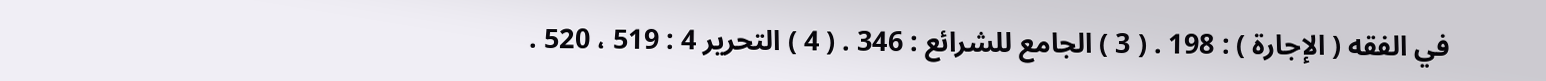في الفقه ( الإجارة ) : 198 . ( 3 ) الجامع للشرائع : 346 . ( 4 ) التحرير 4 : 519 ، 520 .